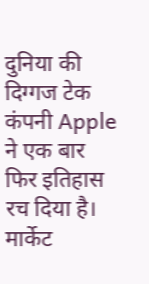दुनिया की दिग्गज टेक कंपनी Apple ने एक बार फिर इतिहास रच दिया है। मार्केट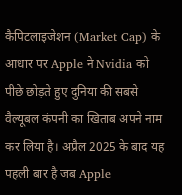कैपिटलाइजेशन (Market Cap) के आधार पर Apple ने Nvidia को पीछे छोड़ते हुए दुनिया की सबसे वैल्यूबल कंपनी का खिताब अपने नाम कर लिया है। अप्रैल 2025 के बाद यह पहली बार है जब Apple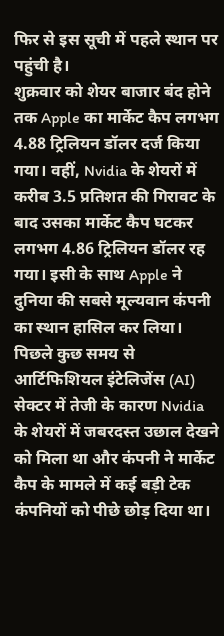फिर से इस सूची में पहले स्थान पर पहुंची है।
शुक्रवार को शेयर बाजार बंद होने तक Apple का मार्केट कैप लगभग 4.88 ट्रिलियन डॉलर दर्ज किया गया। वहीं, Nvidia के शेयरों में करीब 3.5 प्रतिशत की गिरावट के बाद उसका मार्केट कैप घटकर लगभग 4.86 ट्रिलियन डॉलर रह गया। इसी के साथ Apple ने दुनिया की सबसे मूल्यवान कंपनी का स्थान हासिल कर लिया।
पिछले कुछ समय से आर्टिफिशियल इंटेलिजेंस (AI) सेक्टर में तेजी के कारण Nvidia के शेयरों में जबरदस्त उछाल देखने को मिला था और कंपनी ने मार्केट कैप के मामले में कई बड़ी टेक कंपनियों को पीछे छोड़ दिया था।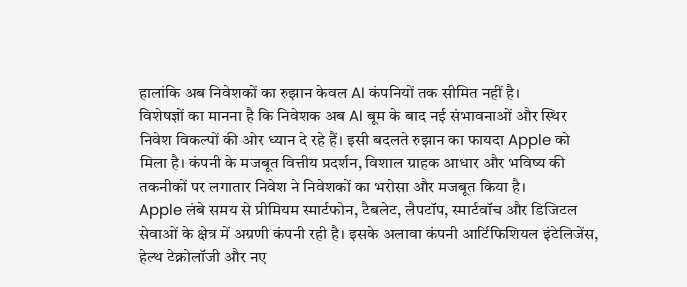हालांकि अब निवेशकों का रुझान केवल AI कंपनियों तक सीमित नहीं है।
विशेषज्ञों का मानना है कि निवेशक अब AI बूम के बाद नई संभावनाओं और स्थिर निवेश विकल्पों की ओर ध्यान दे रहे हैं। इसी बदलते रुझान का फायदा Apple को मिला है। कंपनी के मजबूत वित्तीय प्रदर्शन, विशाल ग्राहक आधार और भविष्य की तकनीकों पर लगातार निवेश ने निवेशकों का भरोसा और मजबूत किया है।
Apple लंबे समय से प्रीमियम स्मार्टफोन, टैबलेट, लैपटॉप, स्मार्टवॉच और डिजिटल सेवाओं के क्षेत्र में अग्रणी कंपनी रही है। इसके अलावा कंपनी आर्टिफिशियल इंटेलिजेंस, हेल्थ टेक्नोलॉजी और नए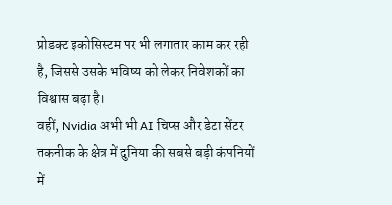प्रोडक्ट इकोसिस्टम पर भी लगातार काम कर रही है, जिससे उसके भविष्य को लेकर निवेशकों का विश्वास बढ़ा है।
वहीं, Nvidia अभी भी AI चिप्स और डेटा सेंटर तकनीक के क्षेत्र में दुनिया की सबसे बड़ी कंपनियों में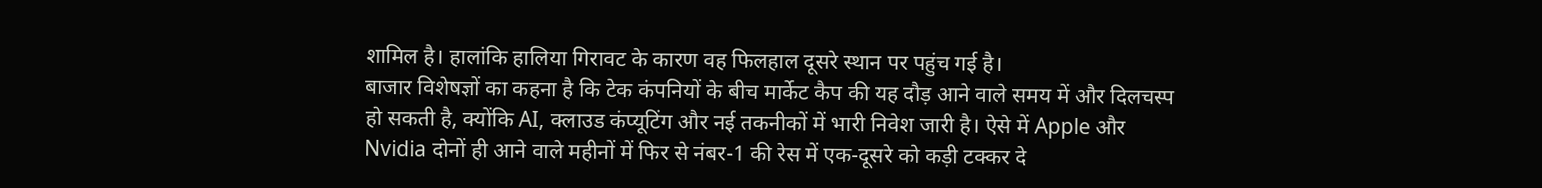शामिल है। हालांकि हालिया गिरावट के कारण वह फिलहाल दूसरे स्थान पर पहुंच गई है।
बाजार विशेषज्ञों का कहना है कि टेक कंपनियों के बीच मार्केट कैप की यह दौड़ आने वाले समय में और दिलचस्प हो सकती है, क्योंकि AI, क्लाउड कंप्यूटिंग और नई तकनीकों में भारी निवेश जारी है। ऐसे में Apple और Nvidia दोनों ही आने वाले महीनों में फिर से नंबर-1 की रेस में एक-दूसरे को कड़ी टक्कर दे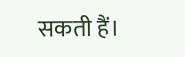सकती हैं।